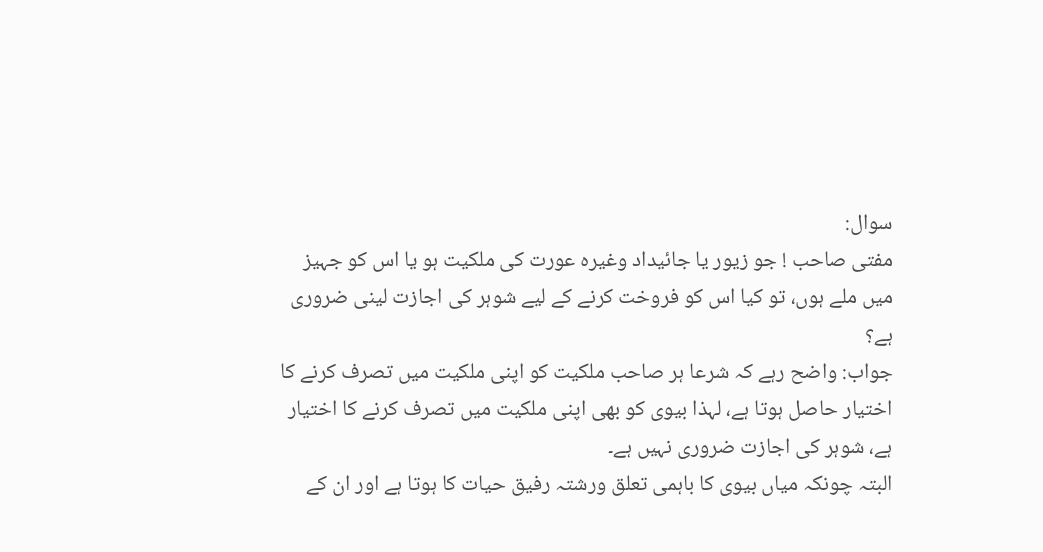سوال:
مفتی صاحب ! جو زیور یا جائیداد وغیرہ عورت کی ملکیت ہو یا اس کو جہیز میں ملے ہوں، تو کیا اس کو فروخت کرنے کے لیے شوہر کی اجازت لینی ضروری ہے؟
جواب: واضح رہے کہ شرعا ہر صاحب ملکیت کو اپنی ملکیت میں تصرف کرنے کا اختیار حاصل ہوتا ہے، لہذا بیوی کو بھی اپنی ملکیت میں تصرف کرنے کا اختیار ہے، شوہر کی اجازت ضروری نہیں ہے۔
البتہ چونکہ میاں بیوی کا باہمی تعلق ورشتہ رفیق حیات کا ہوتا ہے اور ان کے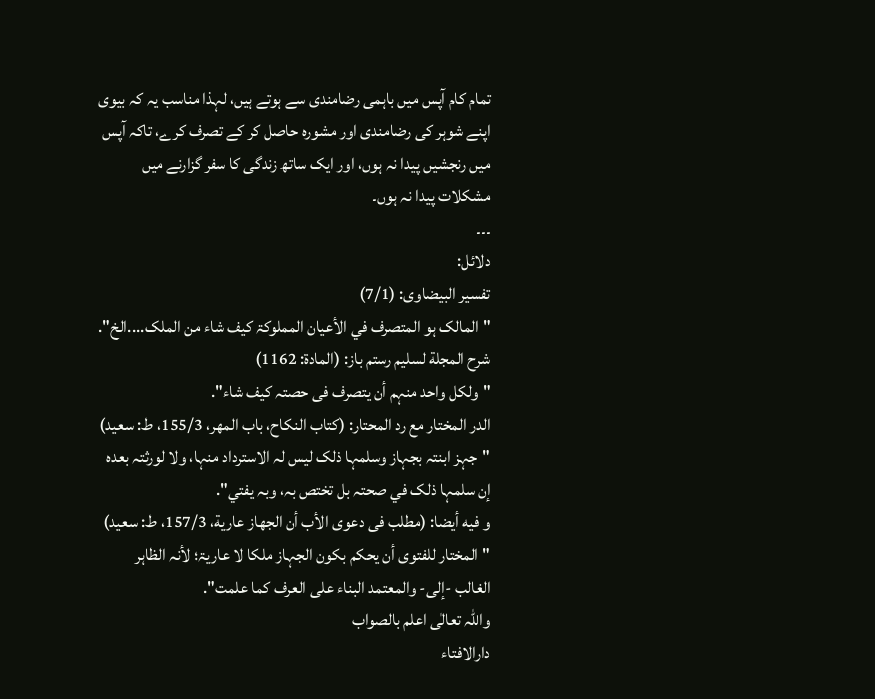تمام کام آپس میں باہمی رضامندی سے ہوتے ہیں، لہذا مناسب یہ کہ بیوی اپنے شوہر کی رضامندی اور مشورہ حاصل کر کے تصرف کرے، تاکہ آپس میں رنجشیں پیدا نہ ہوں، اور ایک ساتھ زندگی کا سفر گزارنے میں مشکلات پیدا نہ ہوں۔
۔۔۔
دلائل:
تفسیر البیضاوی: (7/1)
"المالک ہو المتصرف في الأعیان المملوکۃ کیف شاء من الملک....الخ".
شرح المجلة لسلیم رستم باز: (المادة: 1162)
"ولکل واحد منہم أن یتصرف فی حصتہ کیف شاء".
الدر المختار مع رد المحتار: (کتاب النکاح، باب المھر، 155/3، ط: سعید)
"جہز ابنتہ بجہاز وسلمہا ذلک لیس لہ الاسترداد منہا، ولا لورثتہ بعدہ إن سلمہا ذلک في صحتہ بل تختص بہ، وبہ یفتي".
و فیه أیضا: (مطلب فی دعوی الأب أن الجھاز عاریة، 157/3، ط: سعید)
"المختار للفتوی أن یحکم بکون الجہاز ملکا لا عاریۃ؛ لأنہ الظاہر الغالب -إلی- والمعتمد البناء علی العرف کما علمت".
واللہ تعالٰی اعلم بالصواب
دارالافتاء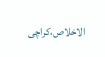الاخلاص،کراچی